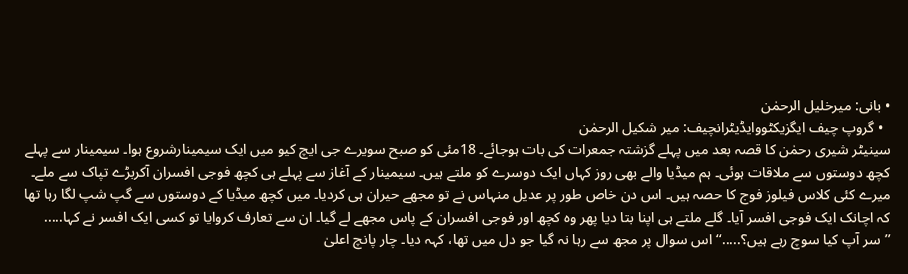• بانی: میرخلیل الرحمٰن
  • گروپ چیف ایگزیکٹووایڈیٹرانچیف: میر شکیل الرحمٰن
سینیٹر شیری رحمٰن کا قصہ بعد میں پہلے گزشتہ جمعرات کی بات ہوجائے۔ 18مئی کو صبح سویرے جی ایچ کیو میں ایک سیمینارشروع ہوا۔ سیمینار سے پہلے کچھ دوستوں سے ملاقات ہوئی۔ ہم میڈیا والے بھی روز کہاں ایک دوسرے کو ملتے ہیں۔ سیمینار کے آغاز سے پہلے ہی کچھ فوجی افسران آکربڑے تپاک سے ملے۔ میرے کئی کلاس فیلوز فوج کا حصہ ہیں۔ اس دن خاص طور پر عدیل منہاس نے تو مجھے حیران ہی کردیا۔ میں کچھ میڈیا کے دوستوں سے گپ شپ لگا رہا تھا کہ اچانک ایک فوجی افسر آیا۔ گلے ملتے ہی اپنا بتا دیا پھر وہ کچھ اور فوجی افسران کے پاس مجھے لے گیا۔ ان سے تعارف کروایا تو کسی ایک افسر نے کہا..... ’’سر آپ کیا سوچ رہے ہیں؟.....‘‘ اس سوال پر مجھ سے رہا نہ گیا جو دل میں تھا، کہہ دیا۔ چار پانچ اعلیٰ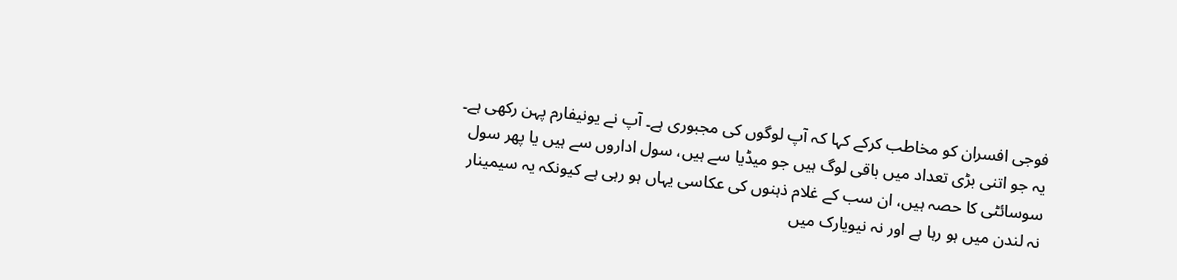فوجی افسران کو مخاطب کرکے کہا کہ آپ لوگوں کی مجبوری ہے۔ آپ نے یونیفارم پہن رکھی ہے۔ یہ جو اتنی بڑی تعداد میں باقی لوگ ہیں جو میڈیا سے ہیں، سول اداروں سے ہیں یا پھر سول سوسائٹی کا حصہ ہیں، ان سب کے غلام ذہنوں کی عکاسی یہاں ہو رہی ہے کیونکہ یہ سیمینار نہ لندن میں ہو رہا ہے اور نہ نیویارک میں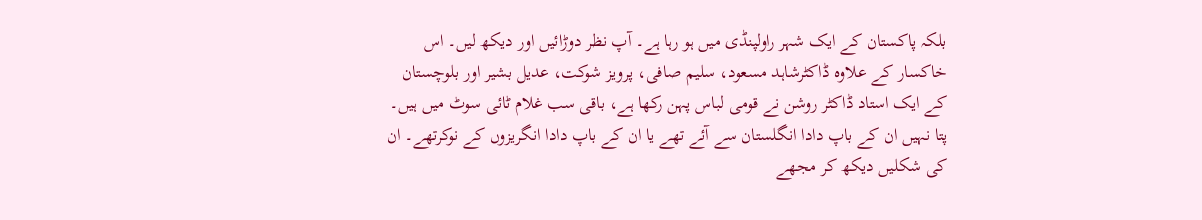بلکہ پاکستان کے ایک شہر راولپنڈی میں ہو رہا ہے۔ آپ نظر دوڑائیں اور دیکھ لیں۔ اس خاکسار کے علاوہ ڈاکٹرشاہد مسعود، سلیم صافی، پرویز شوکت، عدیل بشیر اور بلوچستان کے ایک استاد ڈاکٹر روشن نے قومی لباس پہن رکھا ہے، باقی سب غلام ٹائی سوٹ میں ہیں۔ پتا نہیں ان کے باپ دادا انگلستان سے آئے تھے یا ان کے باپ دادا انگریزوں کے نوکرتھے۔ ان کی شکلیں دیکھ کر مجھے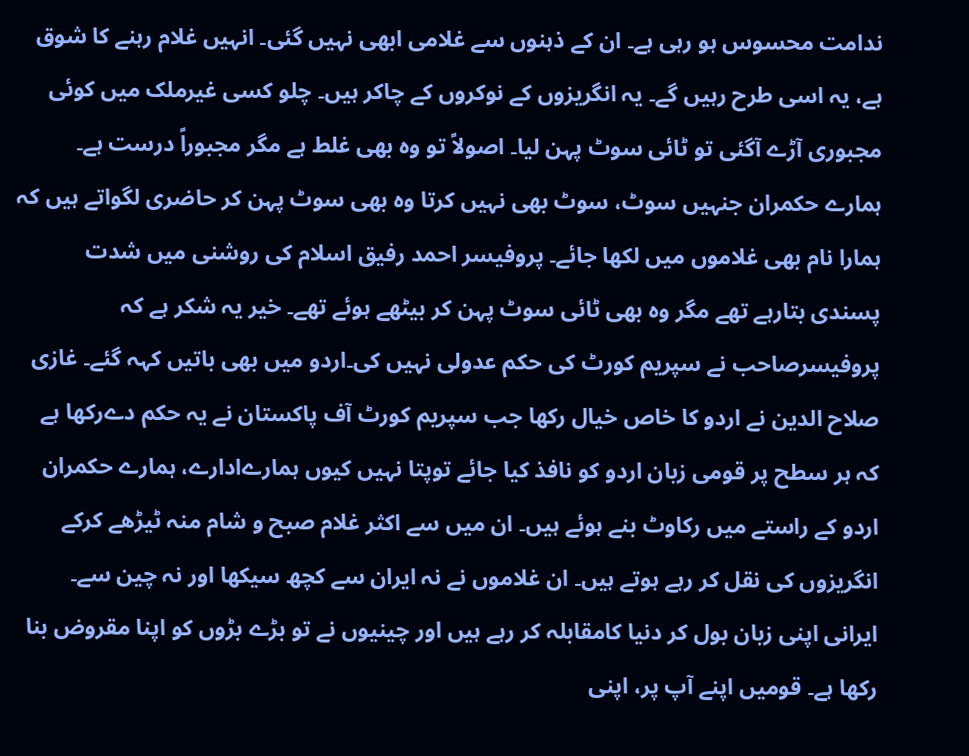ندامت محسوس ہو رہی ہے۔ ان کے ذہنوں سے غلامی ابھی نہیں گئی۔ انہیں غلام رہنے کا شوق ہے، یہ اسی طرح رہیں گے۔ یہ انگریزوں کے نوکروں کے چاکر ہیں۔ چلو کسی غیرملک میں کوئی مجبوری آڑے آگئی تو ٹائی سوٹ پہن لیا۔ اصولاً تو وہ بھی غلط ہے مگر مجبوراً درست ہے۔ ہمارے حکمران جنہیں سوٹ، سوٹ بھی نہیں کرتا وہ بھی سوٹ پہن کر حاضری لگواتے ہیں کہ ہمارا نام بھی غلاموں میں لکھا جائے۔ پروفیسر احمد رفیق اسلام کی روشنی میں شدت پسندی بتارہے تھے مگر وہ بھی ٹائی سوٹ پہن کر بیٹھے ہوئے تھے۔ خیر یہ شکر ہے کہ پروفیسرصاحب نے سپریم کورٹ کی حکم عدولی نہیں کی۔اردو میں بھی باتیں کہہ گئے۔ غازی صلاح الدین نے اردو کا خاص خیال رکھا جب سپریم کورٹ آف پاکستان نے یہ حکم دےرکھا ہے کہ ہر سطح پر قومی زبان اردو کو نافذ کیا جائے توپتا نہیں کیوں ہمارےادارے، ہمارے حکمران اردو کے راستے میں رکاوٹ بنے ہوئے ہیں۔ ان میں سے اکثر غلام صبح و شام منہ ٹیڑھے کرکے انگریزوں کی نقل کر رہے ہوتے ہیں۔ ان غلاموں نے نہ ایران سے کچھ سیکھا اور نہ چین سے۔ ایرانی اپنی زبان بول کر دنیا کامقابلہ کر رہے ہیں اور چینیوں نے تو بڑے بڑوں کو اپنا مقروض بنا رکھا ہے۔ قومیں اپنے آپ پر، اپنی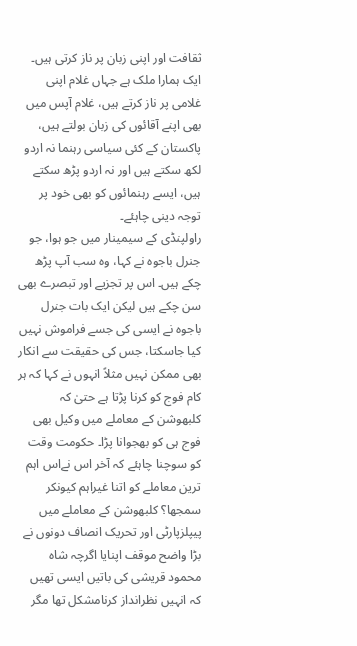ثقافت اور اپنی زبان پر ناز کرتی ہیں۔ ایک ہمارا ملک ہے جہاں غلام اپنی غلامی پر ناز کرتے ہیں، غلام آپس میں بھی اپنے آقائوں کی زبان بولتے ہیں، پاکستان کے کئی سیاسی رہنما نہ اردو لکھ سکتے ہیں اور نہ اردو پڑھ سکتے ہیں، ایسے رہنمائوں کو بھی خود پر توجہ دینی چاہئے۔
راولپنڈی کے سیمینار میں جو ہوا، جو جنرل باجوہ نے کہا، وہ سب آپ پڑھ چکے ہیں۔ اس پر تجزیے اور تبصرے بھی سن چکے ہیں لیکن ایک بات جنرل باجوہ نے ایسی کی جسے فراموش نہیں کیا جاسکتا، جس کی حقیقت سے انکار بھی ممکن نہیں مثلاً انہوں نے کہا کہ ہر کام فوج کو کرنا پڑتا ہے حتیٰ کہ کلبھوشن کے معاملے میں وکیل بھی فوج ہی کو بھجوانا پڑا۔ حکومت وقت کو سوچنا چاہئے کہ آخر اس نےاس اہم ترین معاملے کو اتنا غیراہم کیونکر سمجھا؟ کلبھوشن کے معاملے میں پیپلزپارٹی اور تحریک انصاف دونوں نے بڑا واضح موقف اپنایا اگرچہ شاہ محمود قریشی کی باتیں ایسی تھیں کہ انہیں نظرانداز کرنامشکل تھا مگر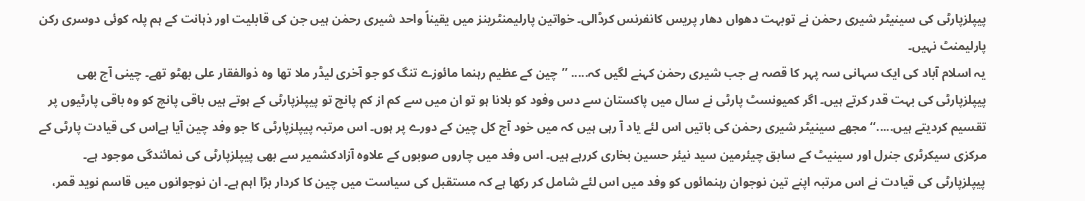پیپلزپارٹی کی سینیٹر شیری رحمٰن نے توبہت دھواں دھار پریس کانفرنس کرڈالی۔ خواتین پارلیمنٹرینز میں یقیناً واحد شیری رحمٰن ہیں جن کی قابلیت اور ذہانت کے ہم پلہ کوئی دوسری رکن پارلیمنٹ نہیں۔
یہ اسلام آباد کی ایک سہانی سہ پہر کا قصہ ہے جب شیری رحمٰن کہنے لگیں کہ..... ’’چین کے عظیم رہنما مائوزے تنگ کو جو آخری لیڈر ملا تھا وہ ذوالفقار علی بھٹو تھے۔ چینی آج بھی پیپلزپارٹی کی بہت قدر کرتے ہیں۔ اگر کمیونسٹ پارٹی نے سال میں پاکستان سے دس وفود کو بلانا ہو تو ان میں سے کم از کم پانچ تو پیپلزپارٹی کے ہوتے ہیں باقی پانچ کو وہ باقی پارٹیوں پر تقسیم کردیتے ہیں.....‘‘ مجھے سینیٹر شیری رحمٰن کی باتیں اس لئے یاد آ رہی ہیں کہ میں خود آج کل چین کے دورے پر ہوں۔ اس مرتبہ پیپلزپارٹی کا جو وفد چین آیا ہےاس کی قیادت پارٹی کے مرکزی سیکرٹری جنرل اور سینیٹ کے سابق چیئرمین سید نیئر حسین بخاری کررہے ہیں۔ اس وفد میں چاروں صوبوں کے علاوہ آزادکشمیر سے بھی پیپلزپارٹی کی نمائندگی موجود ہے۔ پیپلزپارٹی کی قیادت نے اس مرتبہ اپنے تین نوجوان رہنمائوں کو وفد میں اس لئے شامل کر رکھا ہے کہ مستقبل کی سیاست میں چین کا کردار بڑا اہم ہے۔ ان نوجوانوں میں قاسم نوید قمر،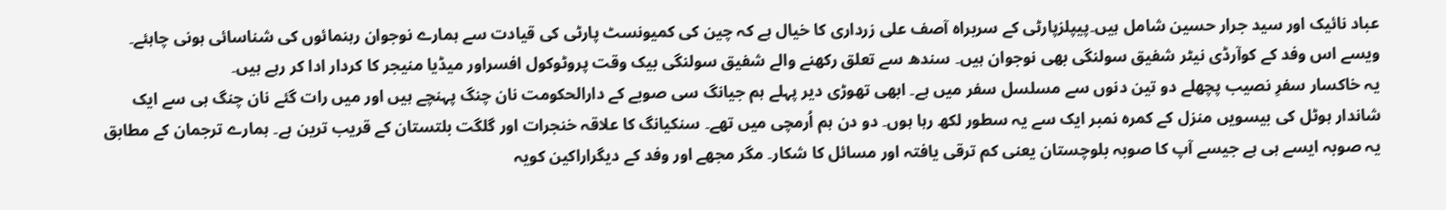عباد نائیک اور سید جرار حسین شامل ہیں۔پیپلزپارٹی کے سربراہ آصف علی زرداری کا خیال ہے کہ چین کی کمیونسٹ پارٹی کی قیادت سے ہمارے نوجوان رہنمائوں کی شناسائی ہونی چاہئے۔ ویسے اس وفد کے کوآرڈی نیٹر شفیق سولنگی بھی نوجوان ہیں۔ سندھ سے تعلق رکھنے والے شفیق سولنگی بیک وقت پروٹوکول افسراور میڈیا منیجر کا کردار ادا کر رہے ہیں۔
یہ خاکسار سفرِ نصیب پچھلے دو تین دنوں سے مسلسل سفر میں ہے۔ ابھی تھوڑی دیر پہلے ہم جیانگ سی صوبے کے دارالحکومت نان چنگ پہنچے ہیں اور میں رات گئے نان چنگ ہی سے ایک شاندار ہوٹل کی بیسویں منزل کے کمرہ نمبر ایک سے یہ سطور لکھ رہا ہوں۔ دو دن ہم اُرمچی میں تھے۔ سنکیانگ کا علاقہ خنجرات اور گلگت بلتستان کے قریب ترین ہے۔ ہمارے ترجمان کے مطابق یہ صوبہ ایسے ہی ہے جیسے آپ کا صوبہ بلوچستان یعنی کم ترقی یافتہ اور مسائل کا شکار۔ مگر مجھے اور وفد کے دیگراراکین کویہ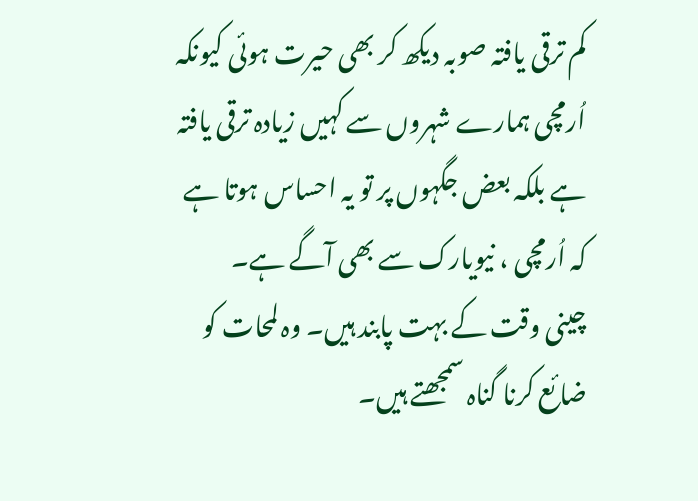کم ترقی یافتہ صوبہ دیکھ کر بھی حیرت ہوئی کیونکہ اُرمچی ہمارے شہروں سے کہیں زیادہ ترقی یافتہ ہے بلکہ بعض جگہوں پر تو یہ احساس ہوتا ہے کہ اُرمچی ، نیویارک سے بھی آگے ہے۔
چینی وقت کے بہت پابند ہیں۔ وہ لمحات کو ضائع کرنا گناہ سمجھتے ہیں۔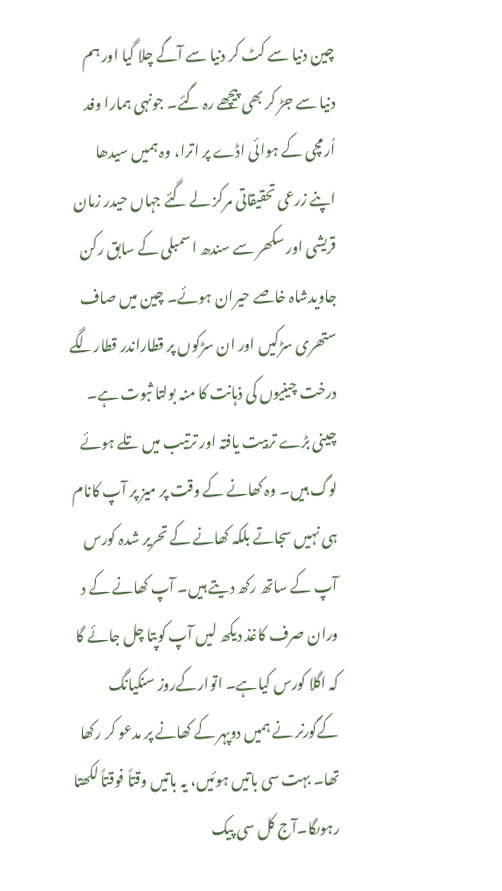چین دنیا سے کٹ کر دنیا سے آگے چلا گیا اور ہم دنیا سے جڑ کر بھی پیچھے رہ گئے۔ جونہی ہمارا وفد اُرمچی کے ہوائی اڈے پر اترا، وہ ہمیں سیدھا اپنے زرعی تحقیقاتی مرکز لے گئے جہاں حیدر زمان قریشی اور سکھر سے سندھ اسمبلی کے سابق رکن جاویدشاہ خاصے حیران ہوئے۔ چین میں صاف ستھری سڑکیں اور ان سڑکوں پر قطاراندر قطارلگے درخت چینیوں کی ذہانت کا منہ بولتا ثبوت ہے۔ چینی بڑے تربیت یافتہ اور ترتیب میں تلے ہوئے لوگ ہیں۔ وہ کھانے کے وقت پر میز پر آپ کانام ہی نہیں سجاتے بلکہ کھانے کے تحریر شدہ کورس آپ کے ساتھ رکھ دیتے ہیں۔ آپ کھانے کے د وران صرف کاغذ دیکھ لیں آپ کوپتا چل جائے گا کہ اگلا کورس کیاہے۔ اتوارکےروز سنکیانگ کےگورنر نے ہمیں دوپہر کے کھانے پر مدعو کر رکھا تھا۔ بہت سی باتیں ہوئیں، یہ باتیں وقتاً فوقتاً لکھتا رہوںگا۔آج کل سی پیک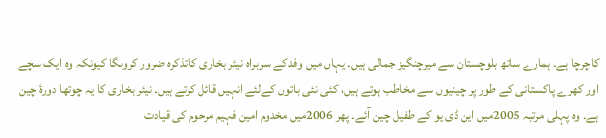کاچرچا ہے۔ ہمارے ساتھ بلوچستان سے میرچنگیز جمالی ہیں۔ یہاں میں وفدکے سربراہ نیئر بخاری کاتذکرہ ضرور کروںگا کیونکہ وہ ایک سچے اور کھرے پاکستانی کے طور پر چینیوں سے مخاطب ہوتے ہیں، کئی نئی باتوں کےلئے انہیں قائل کرتے ہیں۔ نیئر بخاری کا یہ چوتھا دورۂ چین ہے۔ وہ پہلی مرتبہ 2005میں این ڈی یو کے طفیل چین آئے۔ پھر 2006میں مخدوم امین فہیم مرحوم کی قیادت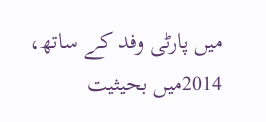میں پارٹی وفد کے ساتھ، 2014میں بحیثیت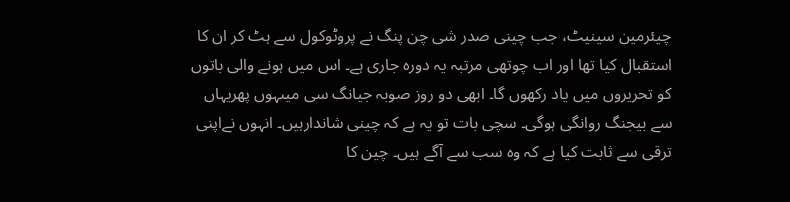چیئرمین سینیٹ، جب چینی صدر شی چن پنگ نے پروٹوکول سے ہٹ کر ان کا استقبال کیا تھا اور اب چوتھی مرتبہ یہ دورہ جاری ہے۔ اس میں ہونے والی باتوں کو تحریروں میں یاد رکھوں گا۔ ابھی دو روز صوبہ جیانگ سی میںہوں پھریہاں سے بیجنگ روانگی ہوگی۔ سچی بات تو یہ ہے کہ چینی شاندارہیں۔ انہوں نےاپنی ترقی سے ثابت کیا ہے کہ وہ سب سے آگے ہیں۔ چین کا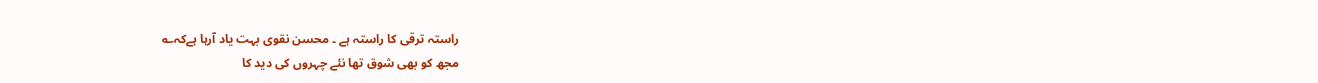راستہ ترقی کا راستہ ہے ۔ محسن نقوی بہت یاد آرہا ہےکہ؎
مجھ کو بھی شوق تھا نئے چہروں کی دید کا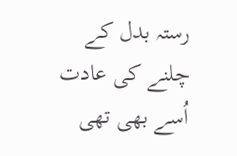رستہ بدل کے چلنے کی عادت اُسے بھی تھی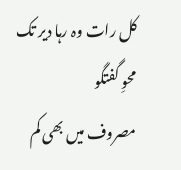کل رات وہ رہا دیر تک محوِ گفتگو
مصروف میں بھی کم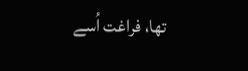تھا، فراغت اُسے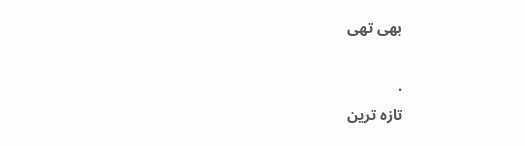بھی تھی

.
تازہ ترین